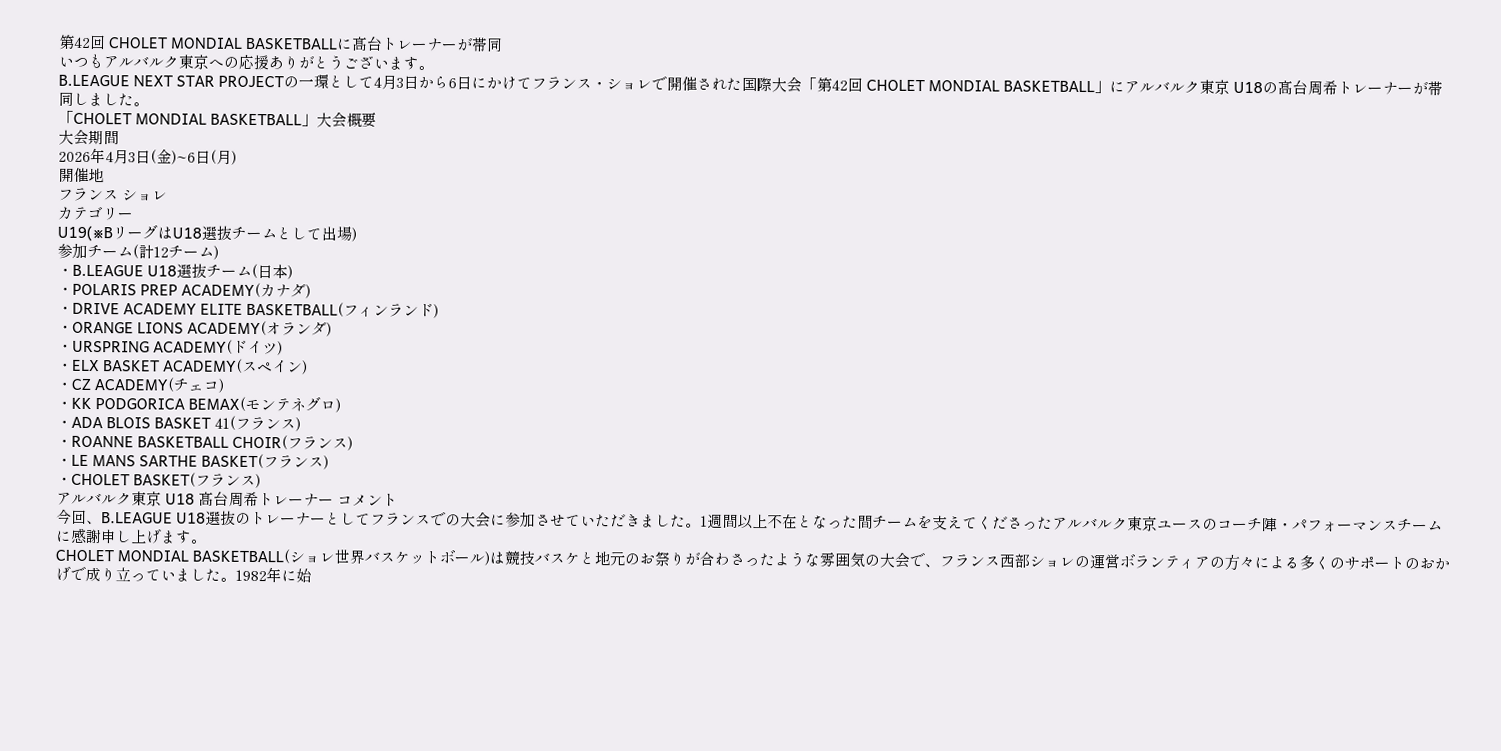第42回 CHOLET MONDIAL BASKETBALLに髙台トレーナーが帯同
いつもアルバルク東京への応援ありがとうございます。
B.LEAGUE NEXT STAR PROJECTの一環として4月3日から6日にかけてフランス・ショレで開催された国際大会「第42回 CHOLET MONDIAL BASKETBALL」にアルバルク東京 U18の髙台周希トレーナーが帯同しました。
「CHOLET MONDIAL BASKETBALL」大会概要
大会期間
2026年4月3日(金)~6日(月)
開催地
フランス ショレ
カテゴリー
U19(※BリーグはU18選抜チームとして出場)
参加チーム(計12チーム)
・B.LEAGUE U18選抜チーム(日本)
・POLARIS PREP ACADEMY(カナダ)
・DRIVE ACADEMY ELITE BASKETBALL(フィンランド)
・ORANGE LIONS ACADEMY(オランダ)
・URSPRING ACADEMY(ドイツ)
・ELX BASKET ACADEMY(スペイン)
・CZ ACADEMY(チェコ)
・KK PODGORICA BEMAX(モンテネグロ)
・ADA BLOIS BASKET 41(フランス)
・ROANNE BASKETBALL CHOIR(フランス)
・LE MANS SARTHE BASKET(フランス)
・CHOLET BASKET(フランス)
アルバルク東京 U18 髙台周希トレーナー コメント
今回、B.LEAGUE U18選抜のトレーナーとしてフランスでの大会に参加させていただきました。1週間以上不在となった間チームを支えてくださったアルバルク東京ユースのコーチ陣・パフォーマンスチームに感謝申し上げます。
CHOLET MONDIAL BASKETBALL(ショレ世界バスケットボール)は競技バスケと地元のお祭りが合わさったような雰囲気の大会で、フランス西部ショレの運営ボランティアの⽅々による多くのサポートのおかげで成り⽴っていました。1982年に始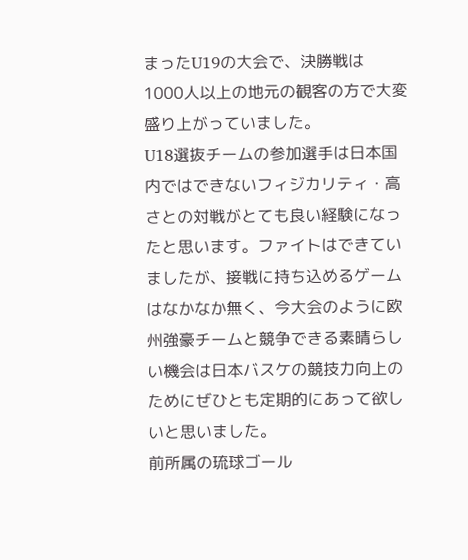まったU19の大会で、決勝戦は1000⼈以上の地元の観客の方で大変盛り上がっていました。
U18選抜チームの参加選手は⽇本国内ではできないフィジカリティ・⾼さとの対戦がとても良い経験になったと思います。ファイトはできていましたが、接戦に持ち込めるゲームはなかなか無く、今大会のように欧州強豪チームと競争できる素晴らしい機会は日本バスケの競技力向上のためにぜひとも定期的にあって欲しいと思いました。
前所属の琉球ゴール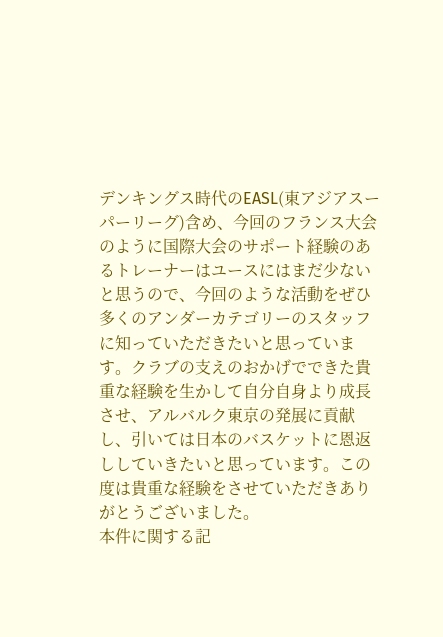デンキングス時代のEASL(東アジアスーパーリーグ)含め、今回のフランス大会のように国際大会のサポート経験のあるトレーナーはユースにはまだ少ないと思うので、今回のような活動をぜひ多くのアンダーカテゴリーのスタッフに知っていただきたいと思っています。クラブの支えのおかげでできた貴重な経験を生かして自分自身より成長させ、アルバルク東京の発展に貢献し、引いては日本のバスケットに恩返ししていきたいと思っています。この度は貴重な経験をさせていただきありがとうございました。
本件に関する記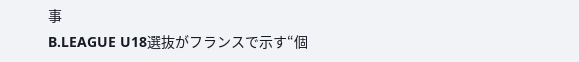事
B.LEAGUE U18選抜がフランスで示す“個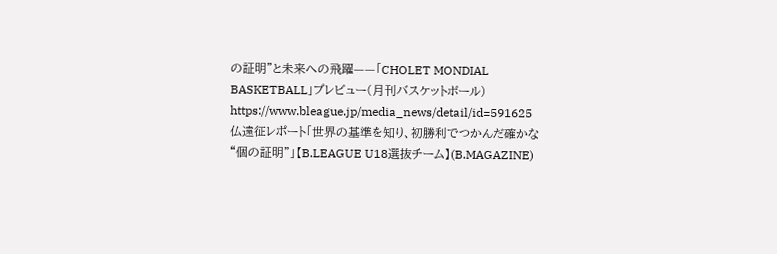の証明”と未来への飛躍——「CHOLET MONDIAL BASKETBALL」プレビュー(月刊バスケットボール)
https://www.bleague.jp/media_news/detail/id=591625
仏遠征レポート「世界の基準を知り、初勝利でつかんだ確かな“個の証明”」【B.LEAGUE U18選抜チーム】(B.MAGAZINE)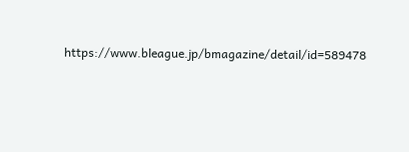https://www.bleague.jp/bmagazine/detail/id=589478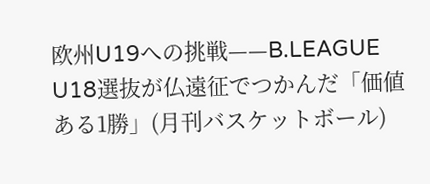欧州U19への挑戦——B.LEAGUE U18選抜が仏遠征でつかんだ「価値ある1勝」(月刊バスケットボール)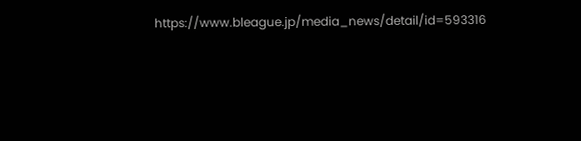https://www.bleague.jp/media_news/detail/id=593316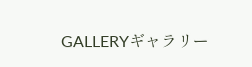GALLERYギャラリー